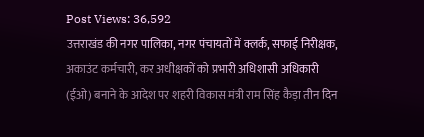Post Views: 36,592
उत्तराखंड की नगर पालिका, नगर पंचायतों में क्लर्क, सफाई निरीक्षक, अकाउंट कर्मचारी, कर अधीक्षकों को प्रभारी अधिशासी अधिकारी (ईओ) बनाने के आदेश पर शहरी विकास मंत्री राम सिंह कैड़ा तीन दिन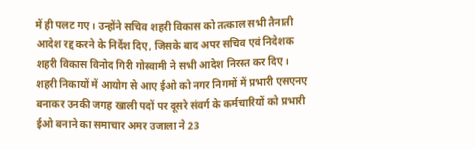में ही पलट गए। उन्होंने सचिव शहरी विकास को तत्काल सभी तैनाती आदेश रद्द करने के निर्देश दिए, जिसके बाद अपर सचिव एवं निदेशक शहरी विकास विनोद गिरी गोस्वामी ने सभी आदेश निरस्त कर दिए।
शहरी निकायों में आयोग से आए ईओ को नगर निगमों में प्रभारी एसएनए बनाकर उनकी जगह खाली पदों पर दूसरे संवर्ग के कर्मचारियों को प्रभारी ईओ बनाने का समाचार अमर उजाला ने 23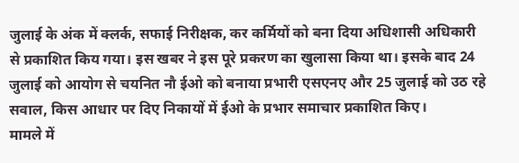जुलाई के अंक में क्लर्क, सफाई निरीक्षक, कर कर्मियों को बना दिया अधिशासी अधिकारी से प्रकाशित किय गया। इस खबर ने इस पूरे प्रकरण का खुलासा किया था। इसके बाद 24 जुलाई को आयोग से चयनित नौ ईओ को बनाया प्रभारी एसएनए और 25 जुलाई को उठ रहे सवाल, किस आधार पर दिए निकायों में ईओ के प्रभार समाचार प्रकाशित किए।
मामले में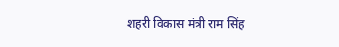शहरी विकास मंत्री राम सिंह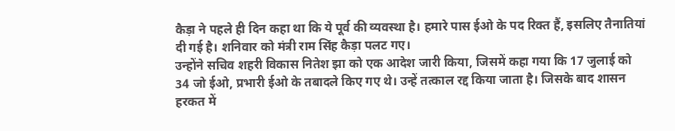कैड़ा ने पहले ही दिन कहा था कि ये पूर्व की व्यवस्था है। हमारे पास ईओ के पद रिक्त हैं, इसलिए तैनातियां दी गई है। शनिवार को मंत्री राम सिंह कैड़ा पलट गए।
उन्होंने सचिव शहरी विकास नितेश झा को एक आदेश जारी किया, जिसमें कहा गया कि 17 जुलाई को 34 जो ईओ, प्रभारी ईओ के तबादले किए गए थे। उन्हें तत्काल रद्द किया जाता है। जिसके बाद शासन हरकत में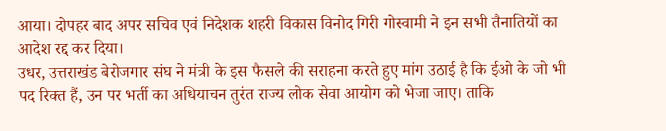आया। दोपहर बाद अपर सचिव एवं निदेशक शहरी विकास विनोद गिरी गोस्वामी ने इन सभी तैनातियों का आदेश रद्द कर दिया।
उधर, उत्तराखंड बेरोजगार संघ ने मंत्री के इस फैसले की सराहना करते हुए मांग उठाई है कि ईओ के जो भी पद रिक्त हैं, उन पर भर्ती का अधियाचन तुरंत राज्य लोक सेवा आयोग को भेजा जाए। ताकि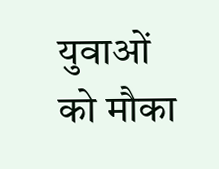युवाओं को मौका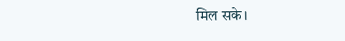मिल सके।